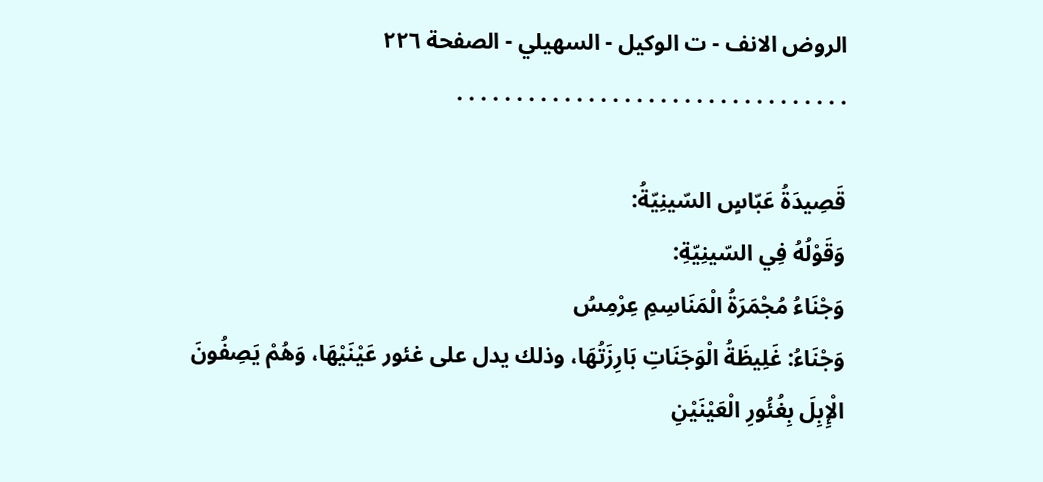الروض الانف - ت الوكيل - السهيلي - الصفحة ٢٢٦
. . . . . . . . . . . . . . . . . . . . . . . . . . . . . . . . .

قَصِيدَةُ عَبّاسٍ السّينِيّةُ:
وَقَوْلُهُ فِي السّينِيّةِ:
وَجْنَاءُ مُجْمَرَةُ الْمَنَاسِمِ عِرْمِسُ
وَجْنَاءُ: غَلِيظَةُ الْوَجَنَاتِ بَارِزَتُهَا، وذلك يدل على غئور عَيْنَيْهَا، وَهُمْ يَصِفُونَ الْإِبِلَ بِغُئُورِ الْعَيْنَيْنِ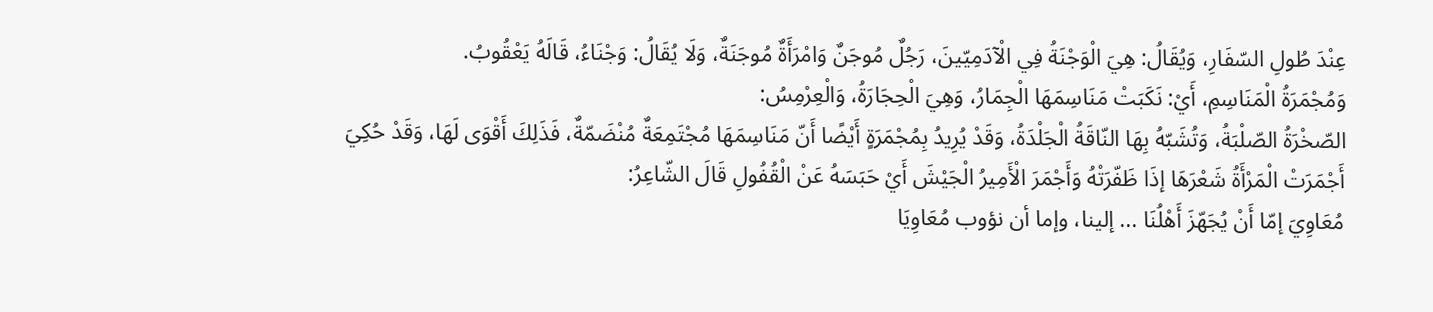عِنْدَ طُولِ السّفَارِ، وَيُقَالُ: هِيَ الْوَجْنَةُ فِي الْآدَمِيّينَ، رَجُلٌ مُوجَنٌ وَامْرَأَةٌ مُوجَنَةٌ، وَلَا يُقَالُ: وَجْنَاءُ، قَالَهُ يَعْقُوبُ.
وَمُجْمَرَةُ الْمَنَاسِمِ، أَيْ: نَكَبَتْ مَنَاسِمَهَا الْجِمَارُ، وَهِيَ الْحِجَارَةُ، وَالْعِرْمِسُ:
الصّخْرَةُ الصّلْبَةُ، وَتُشَبّهُ بِهَا النّاقَةُ الْجَلْدَةُ، وَقَدْ يُرِيدُ بِمُجْمَرَةٍ أَيْضًا أَنّ مَنَاسِمَهَا مُجْتَمِعَةٌ مُنْضَمّةٌ، فَذَلِكَ أَقْوَى لَهَا، وَقَدْ حُكِيَ أَجْمَرَتْ الْمَرْأَةُ شَعْرَهَا إذَا ظَفّرَتْهُ وَأَجْمَرَ الْأَمِيرُ الْجَيْشَ أَيْ حَبَسَهُ عَنْ الْقُفُولِ قَالَ الشّاعِرُ:
مُعَاوِيَ إمّا أَنْ يُجَهّزَ أَهْلُنَا ... إلينا، وإما أن نؤوب مُعَاوِيَا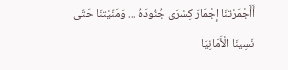أَأَجْمَرْتنَا إجْمَارَ كِسْرَى جُنُودَهُ ... وَمَنّيْتنَا حَتّى نَسِينَا الْأَمَانِيَا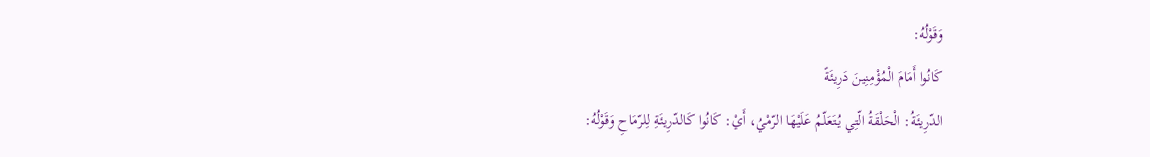وَقَوْلُهُ:
كَانُوا أَمَامَ الْمُؤْمِنِينَ دَرِيئَةً
الدّرِيئَةُ: الْحَلْقَةُ الّتِي يُتَعَلّمُ عَلَيْهَا الرّمْيُ، أَيْ: كَانُوا كَالدّرِيئَةِ لِلرّمَاحِ وَقَوْلُهُ: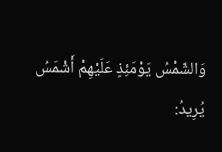وَالشّمْسُ يَوْمَئِذٍ عَلَيْهِمْ أَشْمَسُ
يُرِيدُ: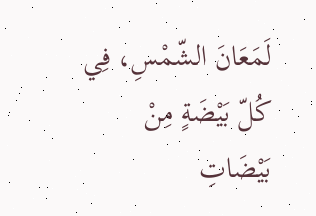لَمَعَانَ الشّمْسِ، فِي كُلّ بَيْضَةٍ مِنْ بَيْضَاتِ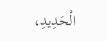الْحَدِيدِ،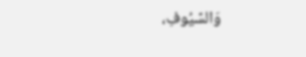وَالسّيُوفِ،